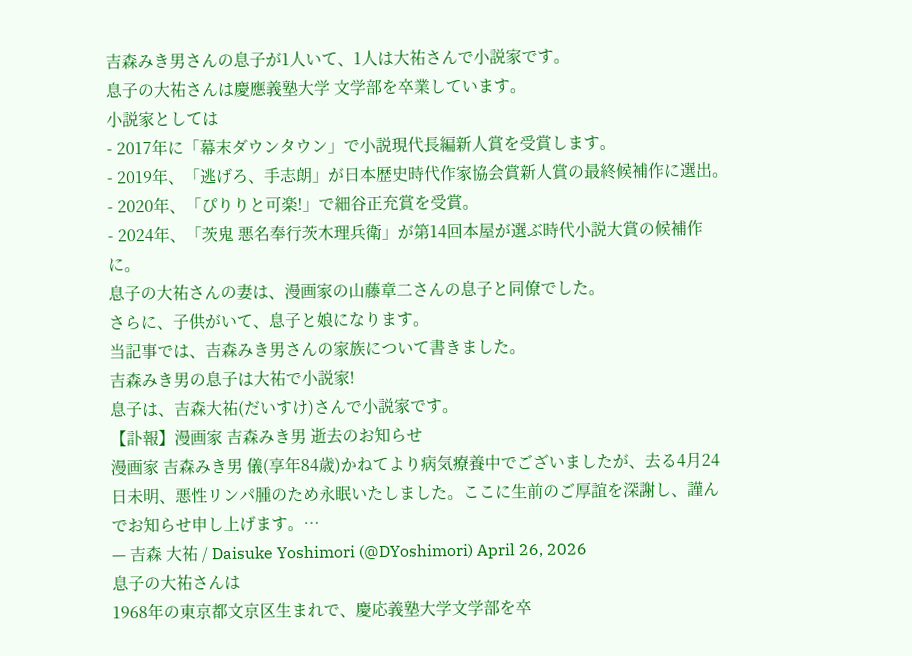吉森みき男さんの息子が1人いて、1人は大祐さんで小説家です。
息子の大祐さんは慶應義塾大学 文学部を卒業しています。
小説家としては
- 2017年に「幕末ダウンタウン」で小説現代長編新人賞を受賞します。
- 2019年、「逃げろ、手志朗」が日本歴史時代作家協会賞新人賞の最終候補作に選出。
- 2020年、「ぴりりと可楽!」で細谷正充賞を受賞。
- 2024年、「茨鬼 悪名奉行茨木理兵衛」が第14回本屋が選ぶ時代小説大賞の候補作に。
息子の大祐さんの妻は、漫画家の山藤章二さんの息子と同僚でした。
さらに、子供がいて、息子と娘になります。
当記事では、吉森みき男さんの家族について書きました。
吉森みき男の息子は大祐で小説家!
息子は、吉森大祐(だいすけ)さんで小説家です。
【訃報】漫画家 吉森みき男 逝去のお知らせ
漫画家 吉森みき男 儀(享年84歳)かねてより病気療養中でございましたが、去る4月24日未明、悪性リンパ腫のため永眠いたしました。ここに生前のご厚誼を深謝し、謹んでお知らせ申し上げます。…
— 吉森 大祐 / Daisuke Yoshimori (@DYoshimori) April 26, 2026
息子の大祐さんは
1968年の東京都文京区生まれで、慶応義塾大学文学部を卒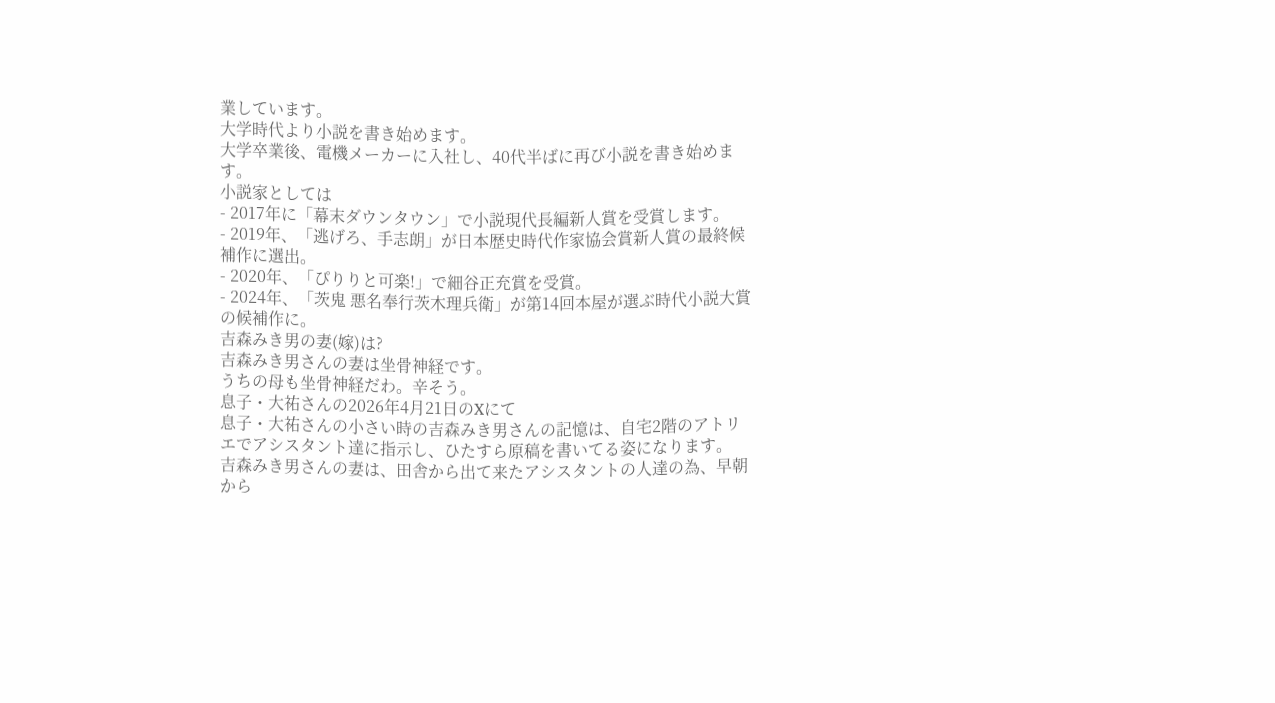業しています。
大学時代より小説を書き始めます。
大学卒業後、電機メーカーに入社し、40代半ばに再び小説を書き始めます。
小説家としては
- 2017年に「幕末ダウンタウン」で小説現代長編新人賞を受賞します。
- 2019年、「逃げろ、手志朗」が日本歴史時代作家協会賞新人賞の最終候補作に選出。
- 2020年、「ぴりりと可楽!」で細谷正充賞を受賞。
- 2024年、「茨鬼 悪名奉行茨木理兵衛」が第14回本屋が選ぶ時代小説大賞の候補作に。
吉森みき男の妻(嫁)は?
吉森みき男さんの妻は坐骨神経です。
うちの母も坐骨神経だわ。辛そう。
息子・大祐さんの2026年4月21日のXにて
息子・大祐さんの小さい時の吉森みき男さんの記憶は、自宅2階のアトリエでアシスタント達に指示し、ひたすら原稿を書いてる姿になります。
吉森みき男さんの妻は、田舎から出て来たアシスタントの人達の為、早朝から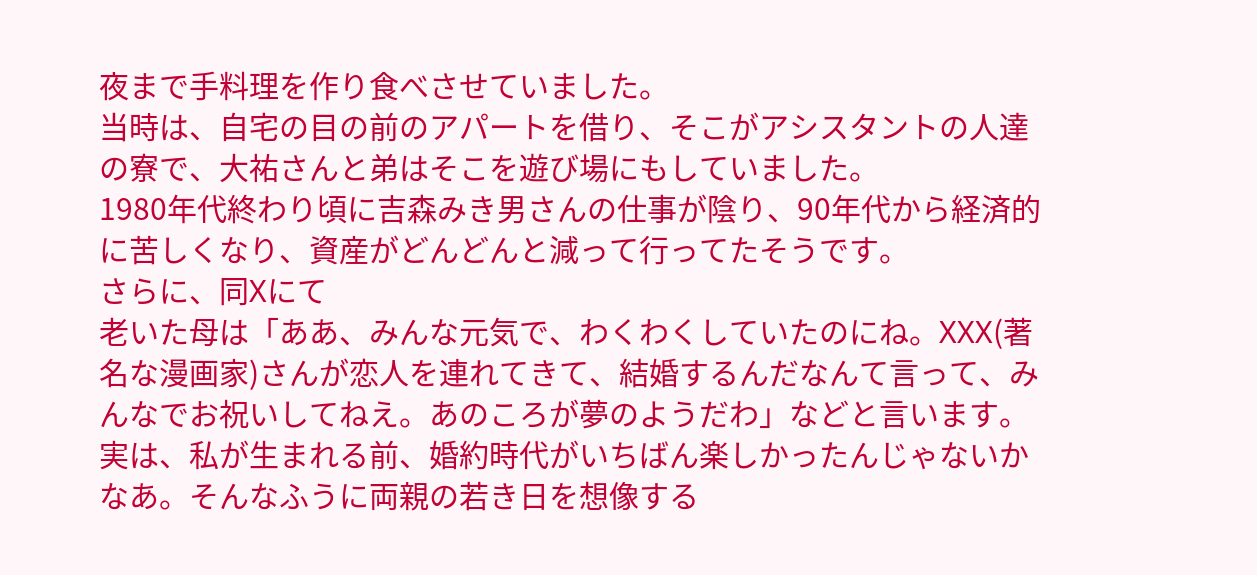夜まで手料理を作り食べさせていました。
当時は、自宅の目の前のアパートを借り、そこがアシスタントの人達の寮で、大祐さんと弟はそこを遊び場にもしていました。
1980年代終わり頃に吉森みき男さんの仕事が陰り、90年代から経済的に苦しくなり、資産がどんどんと減って行ってたそうです。
さらに、同Xにて
老いた母は「ああ、みんな元気で、わくわくしていたのにね。XXX(著名な漫画家)さんが恋人を連れてきて、結婚するんだなんて言って、みんなでお祝いしてねえ。あのころが夢のようだわ」などと言います。実は、私が生まれる前、婚約時代がいちばん楽しかったんじゃないかなあ。そんなふうに両親の若き日を想像する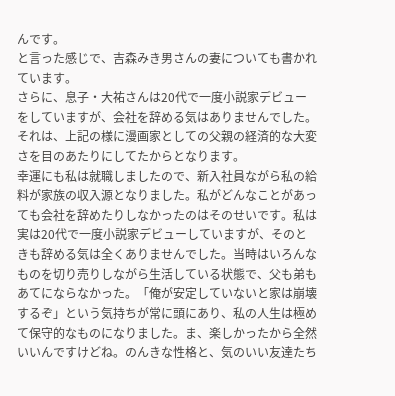んです。
と言った感じで、吉森みき男さんの妻についても書かれています。
さらに、息子・大祐さんは20代で一度小説家デビューをしていますが、会社を辞める気はありませんでした。
それは、上記の様に漫画家としての父親の経済的な大変さを目のあたりにしてたからとなります。
幸運にも私は就職しましたので、新入社員ながら私の給料が家族の収入源となりました。私がどんなことがあっても会社を辞めたりしなかったのはそのせいです。私は実は20代で一度小説家デビューしていますが、そのときも辞める気は全くありませんでした。当時はいろんなものを切り売りしながら生活している状態で、父も弟もあてにならなかった。「俺が安定していないと家は崩壊するぞ」という気持ちが常に頭にあり、私の人生は極めて保守的なものになりました。ま、楽しかったから全然いいんですけどね。のんきな性格と、気のいい友達たち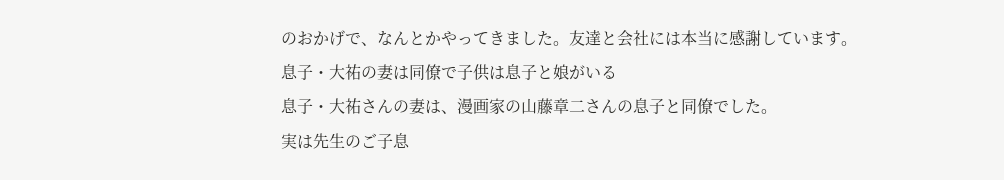のおかげで、なんとかやってきました。友達と会社には本当に感謝しています。
息子・大祐の妻は同僚で子供は息子と娘がいる
息子・大祐さんの妻は、漫画家の山藤章二さんの息子と同僚でした。
実は先生のご子息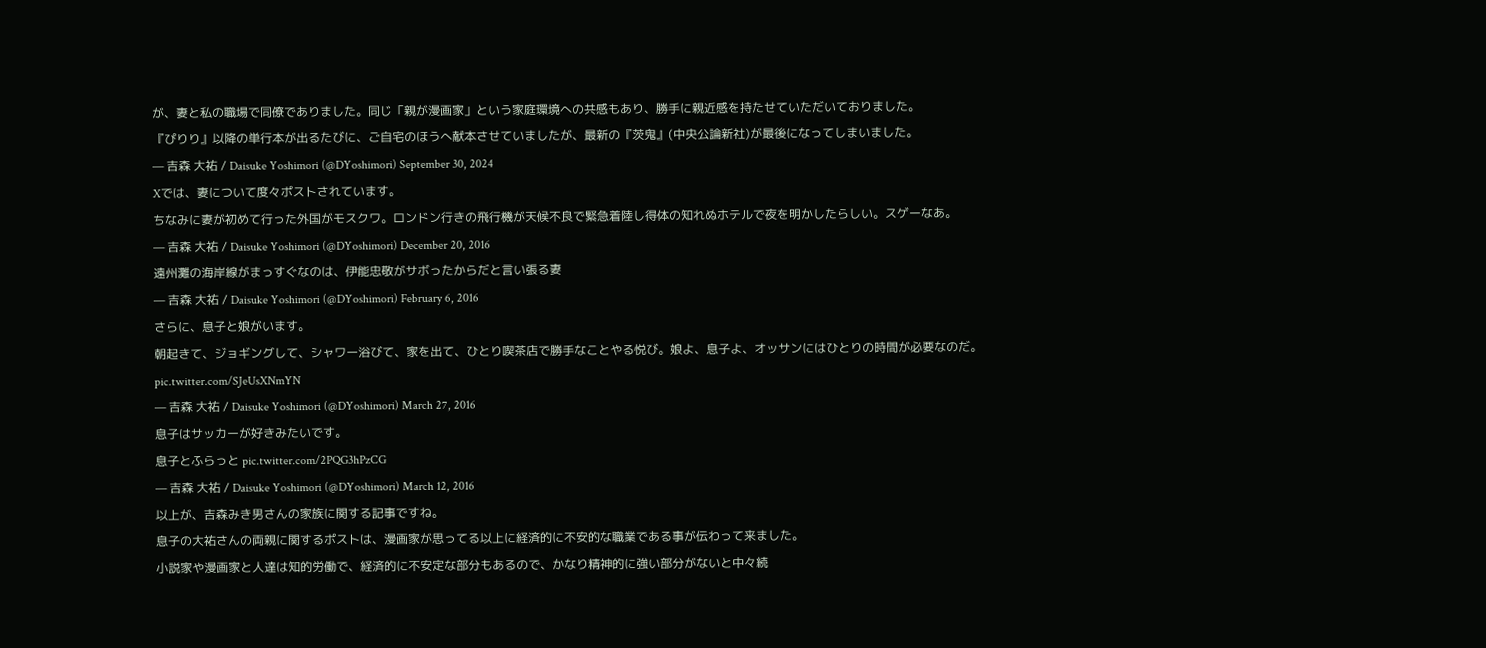が、妻と私の職場で同僚でありました。同じ「親が漫画家」という家庭環境への共感もあり、勝手に親近感を持たせていただいておりました。
『ぴりり』以降の単行本が出るたびに、ご自宅のほうへ献本させていましたが、最新の『茨鬼』(中央公論新社)が最後になってしまいました。
— 吉森 大祐 / Daisuke Yoshimori (@DYoshimori) September 30, 2024
Xでは、妻について度々ポストされています。
ちなみに妻が初めて行った外国がモスクワ。ロンドン行きの飛行機が天候不良で緊急着陸し得体の知れぬホテルで夜を明かしたらしい。スゲーなあ。
— 吉森 大祐 / Daisuke Yoshimori (@DYoshimori) December 20, 2016
遠州灘の海岸線がまっすぐなのは、伊能忠敬がサボったからだと言い張る妻
— 吉森 大祐 / Daisuke Yoshimori (@DYoshimori) February 6, 2016
さらに、息子と娘がいます。
朝起きて、ジョギングして、シャワー浴びて、家を出て、ひとり喫茶店で勝手なことやる悦び。娘よ、息子よ、オッサンにはひとりの時間が必要なのだ。 pic.twitter.com/SJeUsXNmYN
— 吉森 大祐 / Daisuke Yoshimori (@DYoshimori) March 27, 2016
息子はサッカーが好きみたいです。
息子とふらっと pic.twitter.com/2PQG3hPzCG
— 吉森 大祐 / Daisuke Yoshimori (@DYoshimori) March 12, 2016
以上が、吉森みき男さんの家族に関する記事ですね。
息子の大祐さんの両親に関するポストは、漫画家が思ってる以上に経済的に不安的な職業である事が伝わって来ました。
小説家や漫画家と人達は知的労働で、経済的に不安定な部分もあるので、かなり精神的に強い部分がないと中々続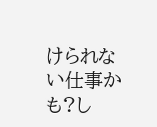けられない仕事かも?し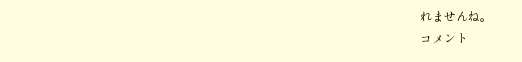れませんね。
コメント